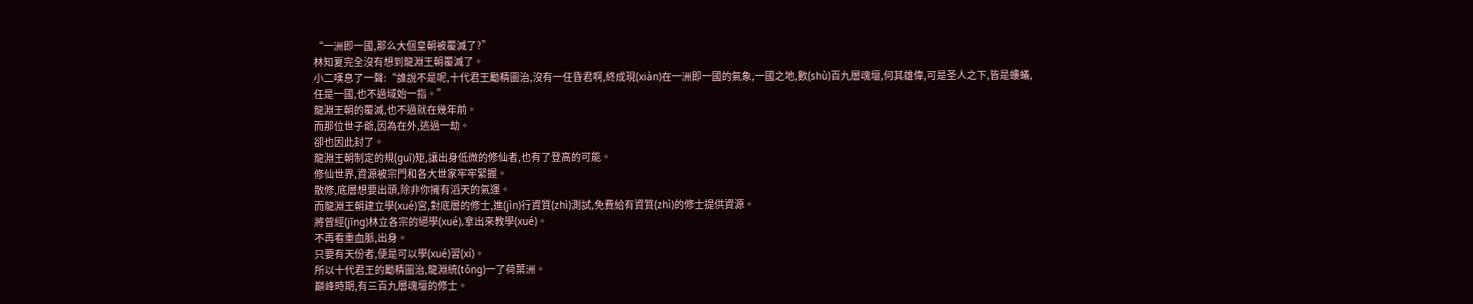“一洲即一國,那么大個皇朝被覆滅了?”
林知夏完全沒有想到龍淵王朝覆滅了。
小二嘆息了一聲:“誰說不是呢,十代君王勵精圖治,沒有一任昏君啊,終成現(xiàn)在一洲即一國的氣象,一國之地,數(shù)百九層魂壇,何其雄偉,可是圣人之下,皆是螻蟻,任是一國,也不過域始一指。”
龍淵王朝的覆滅,也不過就在幾年前。
而那位世子爺,因為在外,逃過一劫。
卻也因此封了。
龍淵王朝制定的規(guī)矩,讓出身低微的修仙者,也有了登高的可能。
修仙世界,資源被宗門和各大世家牢牢緊握。
散修,底層想要出頭,除非你擁有滔天的氣運。
而龍淵王朝建立學(xué)宮,對底層的修士,進(jìn)行資質(zhì)測試,免費給有資質(zhì)的修士提供資源。
將曾經(jīng)林立各宗的絕學(xué),拿出來教學(xué)。
不再看重血脈,出身。
只要有天份者,便是可以學(xué)習(xí)。
所以十代君王的勵精圖治,龍淵統(tǒng)一了荷葉洲。
巔峰時期,有三百九層魂壇的修士。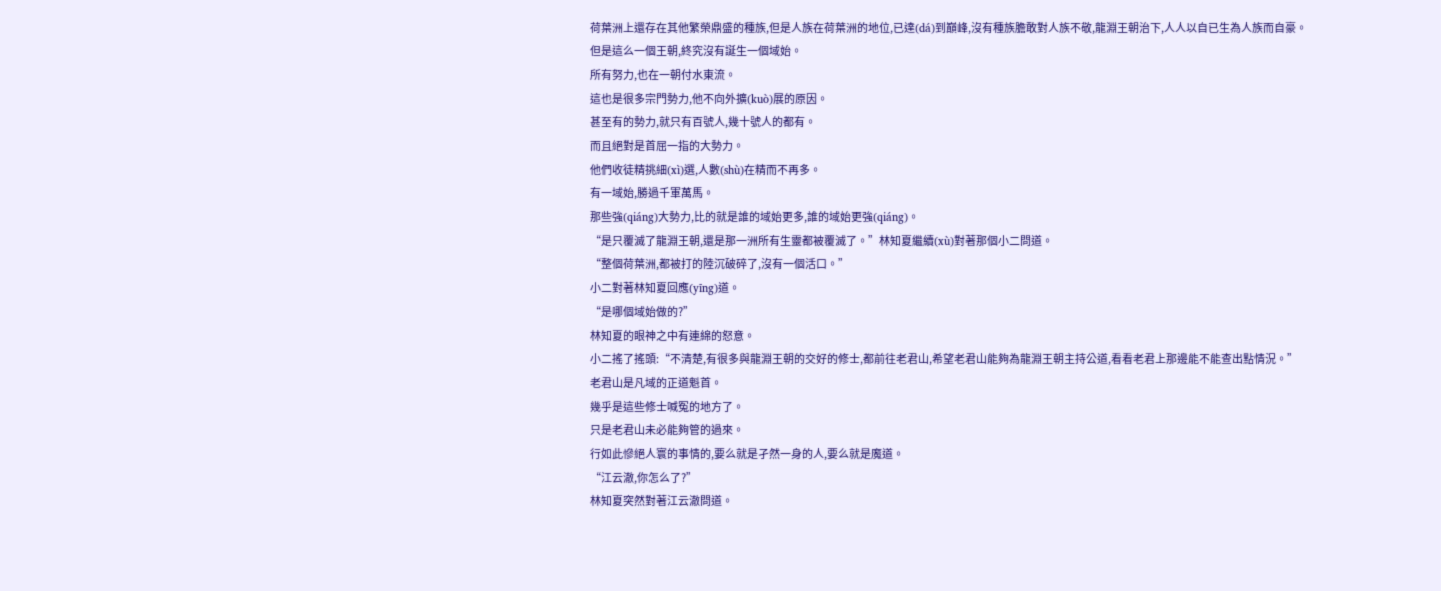荷葉洲上還存在其他繁榮鼎盛的種族,但是人族在荷葉洲的地位,已達(dá)到巔峰,沒有種族膽敢對人族不敬,龍淵王朝治下,人人以自已生為人族而自豪。
但是這么一個王朝,終究沒有誕生一個域始。
所有努力,也在一朝付水東流。
這也是很多宗門勢力,他不向外擴(kuò)展的原因。
甚至有的勢力,就只有百號人,幾十號人的都有。
而且絕對是首屈一指的大勢力。
他們收徒精挑細(xì)選,人數(shù)在精而不再多。
有一域始,勝過千軍萬馬。
那些強(qiáng)大勢力,比的就是誰的域始更多,誰的域始更強(qiáng)。
“是只覆滅了龍淵王朝,還是那一洲所有生靈都被覆滅了。”林知夏繼續(xù)對著那個小二問道。
“整個荷葉洲,都被打的陸沉破碎了,沒有一個活口。”
小二對著林知夏回應(yīng)道。
“是哪個域始做的?”
林知夏的眼神之中有連綿的怒意。
小二搖了搖頭:“不清楚,有很多與龍淵王朝的交好的修士,都前往老君山,希望老君山能夠為龍淵王朝主持公道,看看老君上那邊能不能查出點情況。”
老君山是凡域的正道魁首。
幾乎是這些修士喊冤的地方了。
只是老君山未必能夠管的過來。
行如此慘絕人寰的事情的,要么就是孑然一身的人,要么就是魔道。
“江云澈,你怎么了?”
林知夏突然對著江云澈問道。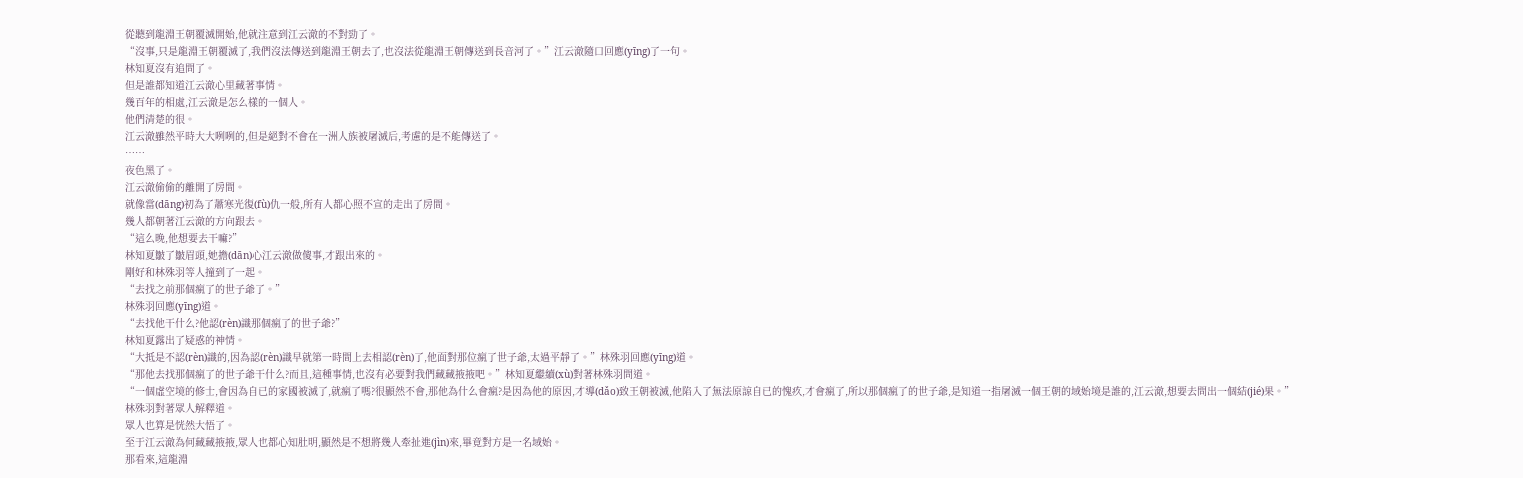從聽到龍淵王朝覆滅開始,他就注意到江云澈的不對勁了。
“沒事,只是龍淵王朝覆滅了,我們沒法傳送到龍淵王朝去了,也沒法從龍淵王朝傳送到長音河了。”江云澈隨口回應(yīng)了一句。
林知夏沒有追問了。
但是誰都知道江云澈心里藏著事情。
幾百年的相處,江云澈是怎么樣的一個人。
他們清楚的很。
江云澈雖然平時大大咧咧的,但是絕對不會在一洲人族被屠滅后,考慮的是不能傳送了。
……
夜色黑了。
江云澈偷偷的離開了房間。
就像當(dāng)初為了蕭寒光復(fù)仇一般,所有人都心照不宣的走出了房間。
幾人都朝著江云澈的方向跟去。
“這么晚,他想要去干嘛?”
林知夏皺了皺眉頭,她擔(dān)心江云澈做傻事,才跟出來的。
剛好和林殊羽等人撞到了一起。
“去找之前那個瘋了的世子爺了。”
林殊羽回應(yīng)道。
“去找他干什么?他認(rèn)識那個瘋了的世子爺?”
林知夏露出了疑惑的神情。
“大抵是不認(rèn)識的,因為認(rèn)識早就第一時間上去相認(rèn)了,他面對那位瘋了世子爺,太過平靜了。”林殊羽回應(yīng)道。
“那他去找那個瘋了的世子爺干什么?而且,這種事情,也沒有必要對我們藏藏掖掖吧。”林知夏繼續(xù)對著林殊羽問道。
“一個虛空境的修士,會因為自已的家國被滅了,就瘋了嗎?很顯然不會,那他為什么會瘋?是因為他的原因,才導(dǎo)致王朝被滅,他陷入了無法原諒自已的愧疚,才會瘋了,所以那個瘋了的世子爺,是知道一指屠滅一個王朝的域始境是誰的,江云澈,想要去問出一個結(jié)果。”
林殊羽對著眾人解釋道。
眾人也算是恍然大悟了。
至于江云澈為何藏藏掖掖,眾人也都心知肚明,顯然是不想將幾人牽扯進(jìn)來,畢竟對方是一名域始。
那看來,這龍淵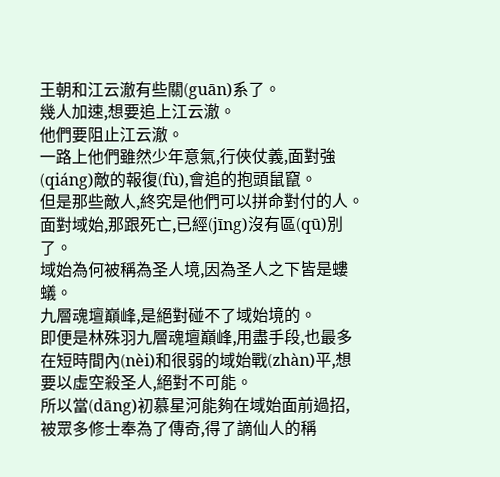王朝和江云澈有些關(guān)系了。
幾人加速,想要追上江云澈。
他們要阻止江云澈。
一路上他們雖然少年意氣,行俠仗義,面對強(qiáng)敵的報復(fù),會追的抱頭鼠竄。
但是那些敵人,終究是他們可以拼命對付的人。
面對域始,那跟死亡,已經(jīng)沒有區(qū)別了。
域始為何被稱為圣人境,因為圣人之下皆是螻蟻。
九層魂壇巔峰,是絕對碰不了域始境的。
即便是林殊羽九層魂壇巔峰,用盡手段,也最多在短時間內(nèi)和很弱的域始戰(zhàn)平,想要以虛空殺圣人,絕對不可能。
所以當(dāng)初慕星河能夠在域始面前過招,被眾多修士奉為了傳奇,得了謫仙人的稱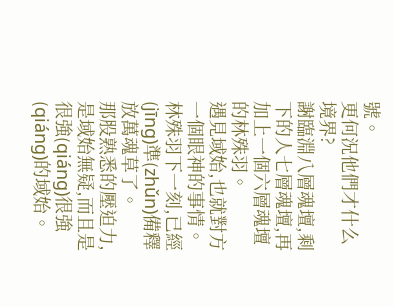號。
更何況他們才什么境界?
謝臨淵八層魂壇,剩下的人七層魂壇,再加上一個六層魂壇的林殊羽。
遇見域始,也就對方一個眼神的事情。
林殊羽下一刻,已經(jīng)準(zhǔn)備釋放萬魂草了。
那股熟悉的壓迫力,是域始無疑,而且是很強(qiáng)很強(qiáng)的域始。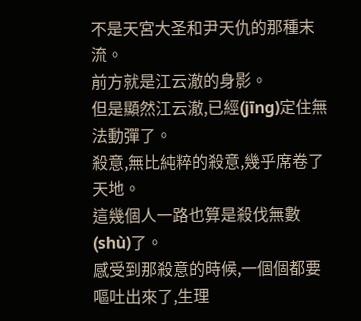不是天宮大圣和尹天仇的那種末流。
前方就是江云澈的身影。
但是顯然江云澈,已經(jīng)定住無法動彈了。
殺意,無比純粹的殺意,幾乎席卷了天地。
這幾個人一路也算是殺伐無數(shù)了。
感受到那殺意的時候,一個個都要嘔吐出來了,生理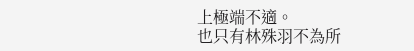上極端不適。
也只有林殊羽不為所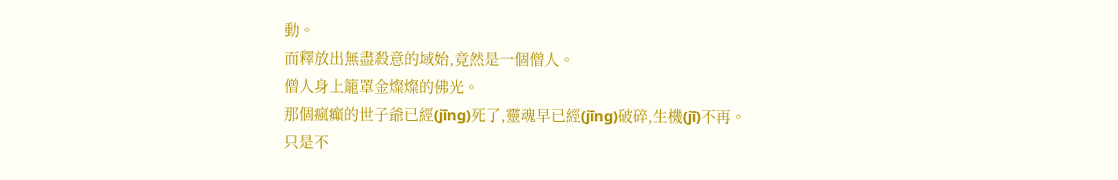動。
而釋放出無盡殺意的域始,竟然是一個僧人。
僧人身上籠罩金燦燦的佛光。
那個瘋癲的世子爺已經(jīng)死了,靈魂早已經(jīng)破碎,生機(jī)不再。
只是不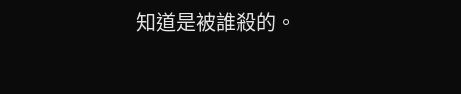知道是被誰殺的。